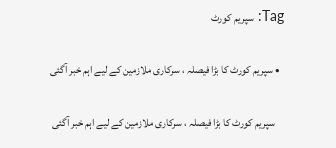Tag: سپریم کورٹ

  • سپریم کورٹ کا بڑا فیصلہ ، سرکاری ملازمین کے لیے اہم خبر آگئی

    سپریم کورٹ کا بڑا فیصلہ ، سرکاری ملازمین کے لیے اہم خبر آگئی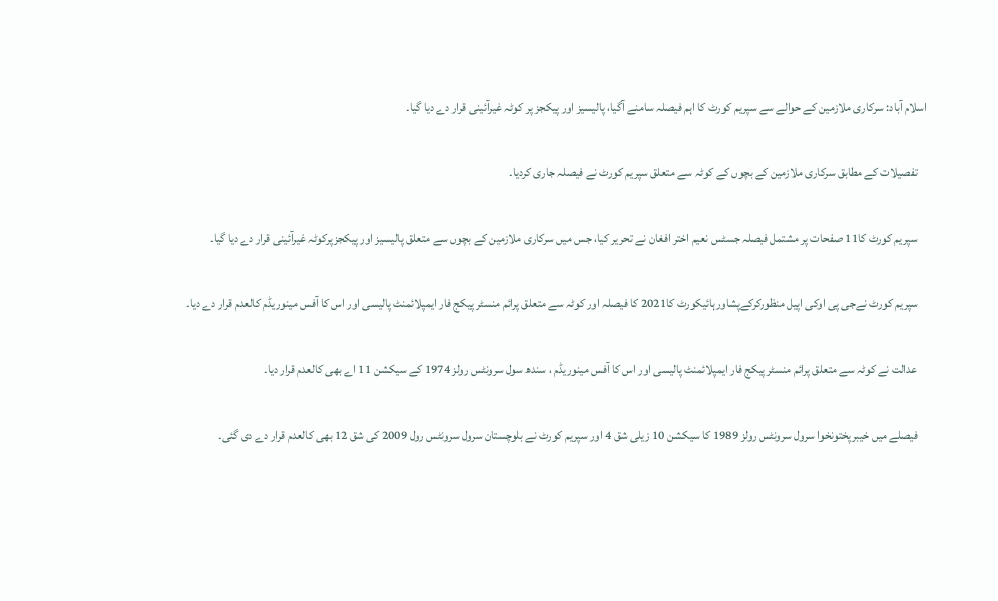اسلام آباد: سرکاری ملازمین کے حوالے سے سپریم کورٹ کا اہم فیصلہ سامنے آگیا، پالیسیز اور پیکجز پر کوٹہ غیرآئینی قرار دے دیا گیا۔

    تفصیلات کے مطابق سرکاری ملازمین کے بچوں کے کوٹہ سے متعلق سپریم کورٹ نے فیصلہ جاری کردیا۔

    سپریم کورٹ کا11 صفحات پر مشتمل فیصلہ جسٹس نعیم اختر افغان نے تحریر کیا، جس میں سرکاری ملازمین کے بچوں سے متعلق پالیسیز اور پیکجزپرکوٹہ غیرآئینی قرار دے دیا گیا۔

    سپریم کورٹ نےجی پی اوکی اپیل منظورکرکےپشاورہائیکورٹ کا2021 کا فیصلہ اور کوٹہ سے متعلق پرائم منسٹر پیکج فار ایمپلائمنٹ پالیسی اور اس کا آفس مینوریڈم کالعدم قرار دے دیا۔

    عدالت نے کوٹہ سے متعلق پرائم منسٹر پیکج فار ایمپلائمنٹ پالیسی اور اس کا آفس مینوریڈم ، سندھ سول سرونٹس رولز 1974 کے سیکشن 11 اے بھی کالعدم قرار دیا۔

    فیصلے میں خیبرپختونخوا سرول سرونٹس رولز 1989 کا سیکشن 10 زیلی شق 4 اور سپریم کورٹ نے بلوچستان سرول سرونٹس رول 2009 کی شق 12 بھی کالعدم قرار دے دی گئی۔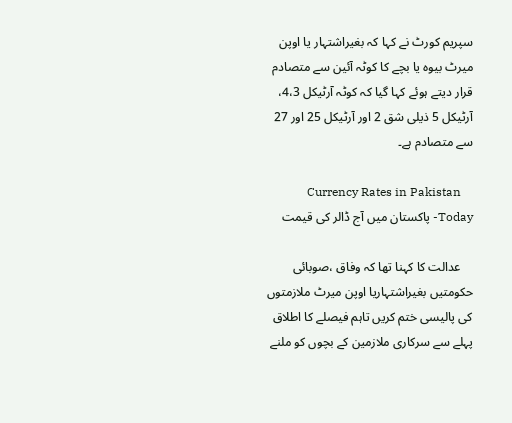سپریم کورٹ نے کہا کہ بغیراشتہار یا اوپن میرٹ بیوہ یا بچے کا کوٹہ آئین سے متصادم قرار دیتے ہوئے کہا گیا کہ کوٹہ آرٹیکل 4،3، آرٹیکل 5 ذیلی شق 2 اور آرٹیکل 25 اور 27 سے متصادم ہے۔

    Currency Rates in Pakistan Today- پاکستان میں آج ڈالر کی قیمت

    عدالت کا کہنا تھا کہ وفاق ،صوبائی حکومتیں بغیراشتہاریا اوپن میرٹ ملازمتوں کی پالیسی ختم کریں تاہم فیصلے کا اطلاق پہلے سے سرکاری ملازمین کے بچوں کو ملنے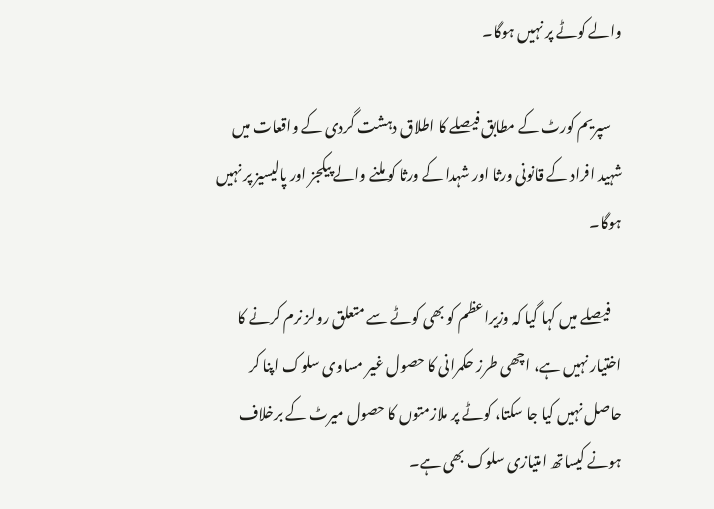والے کوٹے پر نہیں ہوگا۔

    سپریم کورٹ کے مطابق فیصلے کا اطلاق دہشت گردی کے واقعات میں شہید افراد کے قانونی ورثا اور شہدا کے ورثا کو ملنے والے پیکجز اور پالیسیز پر نہیں ہوگا۔

    فیصلے میں کہا گیا کہ وزیراعظم کو بھی کوٹے سے متعلق رولز نرم کرنے کا اختیار نہیں ہے، اچھی طرز حکمرانی کا حصول غیر مساوی سلوک اپنا کر حاصل نہیں کیا جا سکتا، کوٹے پر ملازمتوں کا حصول میرٹ کے برخلاف ہونے کیساتھ امتیازی سلوک بھی ہے۔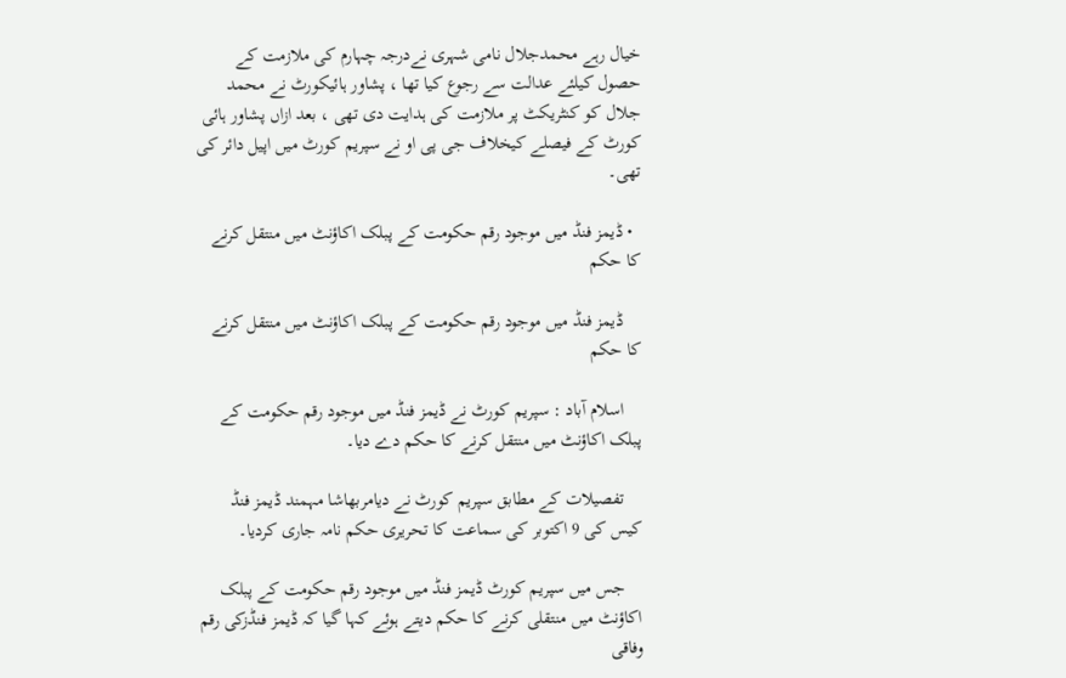خیال رہے محمدجلال نامی شہری نےدرجہ چہارم کی ملازمت کے حصول کیلئے عدالت سے رجوع کیا تھا ، پشاور ہائیکورٹ نے محمد جلال کو کنٹریکٹ پر ملازمت کی ہدایت دی تھی ، بعد ازاں پشاور ہائی کورٹ کے فیصلے کیخلاف جی پی او نے سپریم کورٹ میں اپیل دائر کی تھی۔

  • ڈیمز فنڈ میں موجود رقم حکومت کے پبلک اکاؤنٹ میں منتقل کرنے کا حکم

    ڈیمز فنڈ میں موجود رقم حکومت کے پبلک اکاؤنٹ میں منتقل کرنے کا حکم

    اسلام آباد : سپریم کورٹ نے ڈیمز فنڈ میں موجود رقم حکومت کے پبلک اکاؤنٹ میں منتقل کرنے کا حکم دے دیا۔

    تفصیلات کے مطابق سپریم کورٹ نے دیامربھاشا مہمند ڈیمز فنڈ کیس کی 9 اکتوبر کی سماعت کا تحریری حکم نامہ جاری کردیا۔

    جس میں سپریم کورٹ ڈیمز فنڈ میں موجود رقم حکومت کے پبلک اکاؤنٹ میں منتقلی کرنے کا حکم دیتے ہوئے کہا گیا کہ ڈیمز فنڈزکی رقم وفاقی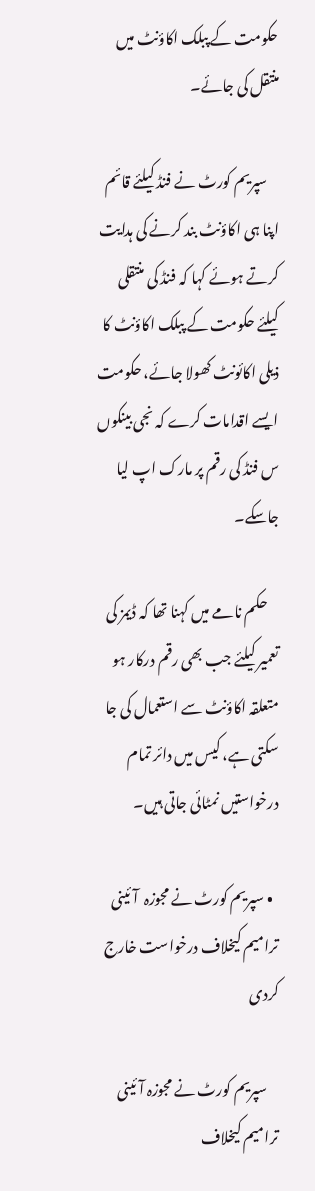حکومت کے پبلک اکاؤنٹ میں منتقل کی جائے۔

    سپریم کورٹ نے فنڈ کیلئے قائم اپنا ہی اکاؤنٹ بند کرنے کی ہدایت کرتے ہوئے کہا کہ فنڈ کی منتقلی کیلئے حکومت کے پبلک اکاؤنٹ کا ذیلی اکائونٹ کھولا جائے، حکومت ایسے اقدامات کرے کہ نجی بینکوں س فنڈ کی رقم پر مارک اپ لیا جاسکے۔

    حکم نامے میں کہنا تھا کہ ڈیمز کی تعمیر کیلئے جب بھی رقم درکار ہو متعلقہ اکاؤنٹ سے استعمال کی جا سکتی ہے، کیس میں دائر تمام درخواستیں نمٹائی جاتی ہیں۔

  • سپریم کورٹ نے مجوزہ  آئینی ترامیم کیخلاف درخواست خارج کردی

    سپریم کورٹ نے مجوزہ آئینی ترامیم کیخلاف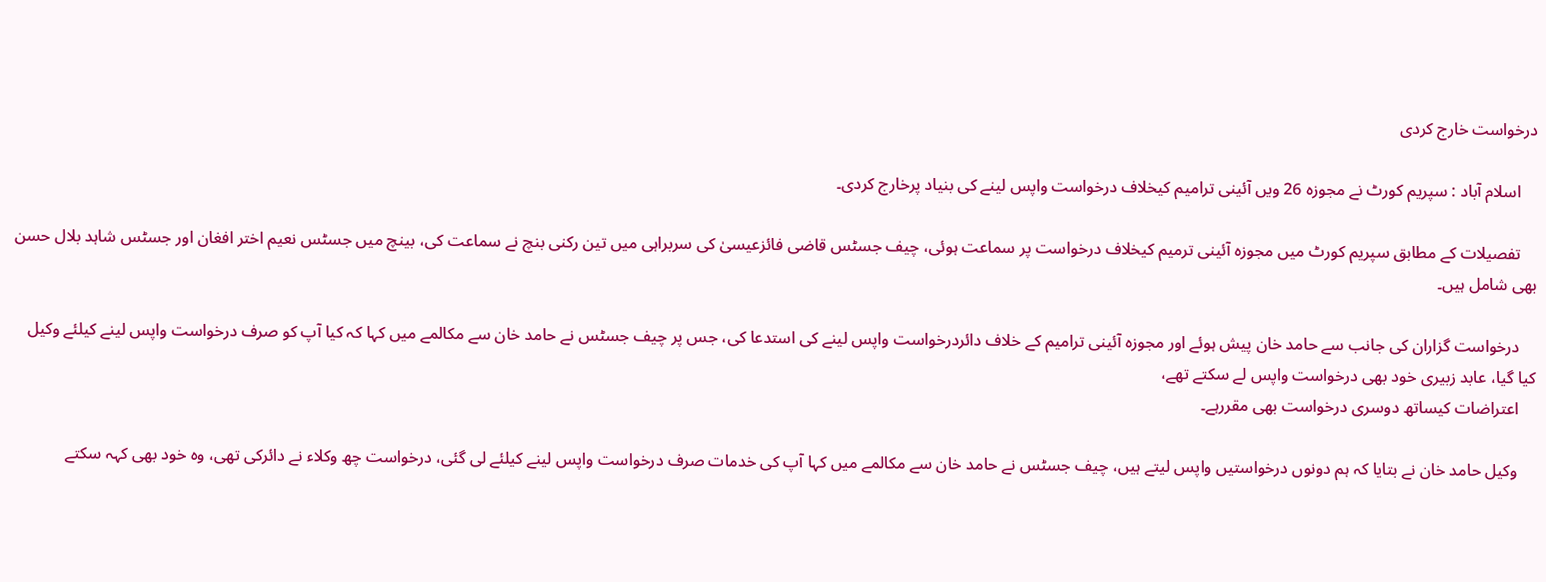درخواست خارج کردی

    اسلام آباد : سپریم کورٹ نے مجوزہ 26 ویں آئینی ترامیم کیخلاف درخواست واپس لینے کی بنیاد پرخارج کردی۔

    تفصیلات کے مطابق سپریم کورٹ میں مجوزہ آئینی ترمیم کیخلاف درخواست پر سماعت ہوئی، چیف جسٹس قاضی فائزعیسیٰ کی سربراہی میں تین رکنی بنچ نے سماعت کی، بینچ میں جسٹس نعیم اختر افغان اور جسٹس شاہد بلال حسن بھی شامل ہیں۔

    درخواست گزاران کی جانب سے حامد خان پیش ہوئے اور مجوزہ آئینی ترامیم کے خلاف دائردرخواست واپس لینے کی استدعا کی، جس پر چیف جسٹس نے حامد خان سے مکالمے میں کہا کہ کیا آپ کو صرف درخواست واپس لینے کیلئے وکیل کیا گیا، عابد زبیری خود بھی درخواست واپس لے سکتے تھے،
    اعتراضات کیساتھ دوسری درخواست بھی مقررہے۔

    وکیل حامد خان نے بتایا کہ ہم دونوں درخواستیں واپس لیتے ہیں، چیف جسٹس نے حامد خان سے مکالمے میں کہا آپ کی خدمات صرف درخواست واپس لینے کیلئے لی گئی، درخواست چھ وکلاء نے دائرکی تھی، وہ خود بھی کہہ سکتے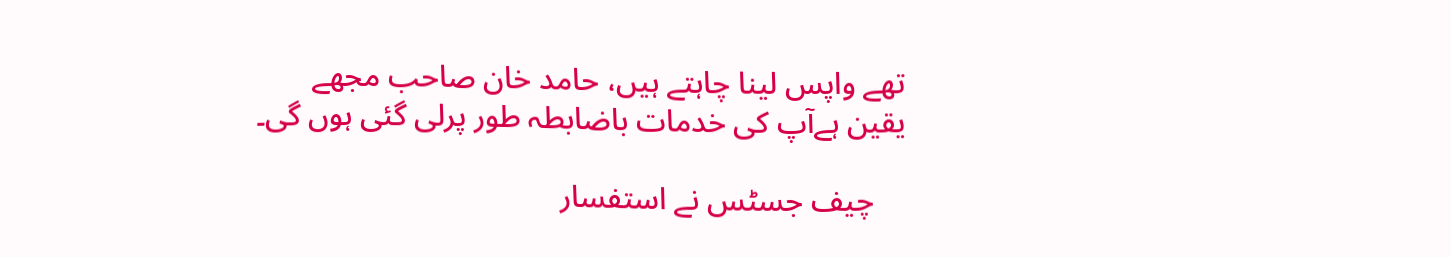تھے واپس لینا چاہتے ہیں، حامد خان صاحب مجھے یقین ہےآپ کی خدمات باضابطہ طور پرلی گئی ہوں گی۔

    چیف جسٹس نے استفسار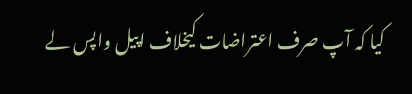کیا کہ آپ صرف اعتراضات کیخلاف اپیل واپس لے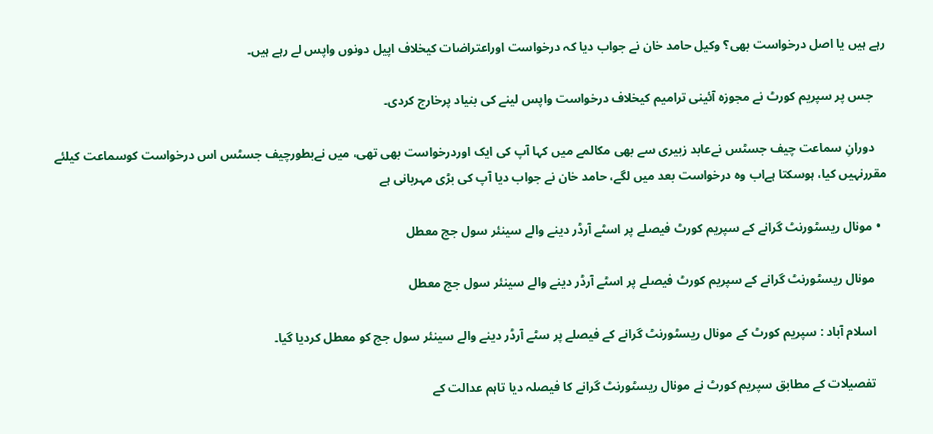رہے ہیں یا اصل درخواست بھی؟ وکیل حامد خان نے جواب دیا کہ درخواست اوراعتراضات کیخلاف اپیل دونوں واپس لے رہے ہیں۔

    جس پر سپریم کورٹ نے مجوزہ آئینی ترامیم کیخلاف درخواست واپس لینے کی بنیاد پرخارج کردی۔

    دورانِ سماعت چیف جسٹس نےعابد زبیری سے بھی مکالمے میں کہا آپ کی ایک اوردرخواست بھی تھی، میں نےبطورچیف جسٹس اس درخواست کوسماعت کیلئے مقررنہیں کیا، ہوسکتا ہےاب وہ درخواست بعد میں لگے، حامد خان نے جواب دیا آپ کی بڑی مہربانی ہے

  • مونال ریسٹورنٹ گرانے کے سپریم کورٹ فیصلے پر اسٹے آرڈر دینے والے سینئر سول جج معطل

    مونال ریسٹورنٹ گرانے کے سپریم کورٹ فیصلے پر اسٹے آرڈر دینے والے سینئر سول جج معطل

    اسلام آباد : سپریم کورٹ کے مونال ریسٹورنٹ گرانے کے فیصلے پر سٹے آرڈر دینے والے سینئر سول جج کو معطل کردیا گیا۔

    تفصیلات کے مطابق سپریم کورٹ نے مونال ریسٹورنٹ گرانے کا فیصلہ دیا تاہم عدالت کے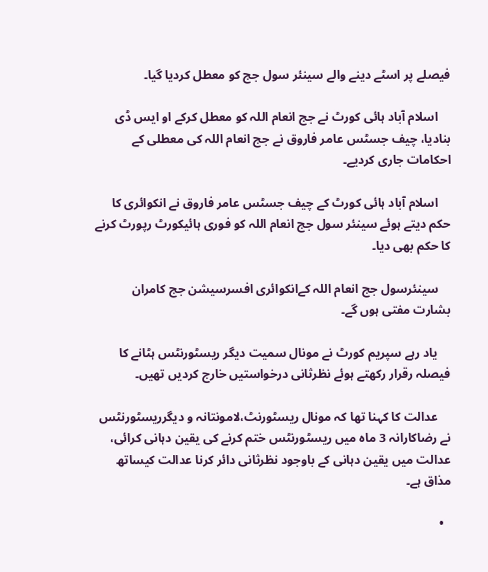فیصلے پر اسٹے دینے والے سینئر سول جج کو معطل کردیا گیا۔

    اسلام آباد ہائی کورٹ نے جج انعام اللہ کو معطل کرکے او ایس ڈی بنادیا، چیف جسٹس عامر فاروق نے جج انعام اللہ کی معطلی کے احکامات جاری کردیے۔

    اسلام آباد ہائی کورٹ کے چیف جسٹس عامر فاروق نے انکوائری کا حکم دیتے ہوئے سینئر سول جج انعام اللہ کو فوری ہائیکورٹ رپورٹ کرنے کا حکم بھی دیا۔

    سینئرسول جج انعام اللہ کےانکوائری افسرسیشن جج کامران بشارت مفتی ہوں گے۔

    یاد رہے سپریم کورٹ نے مونال سمیت دیگر ریسٹورنٹس ہٹانے کا فیصلہ رقرار رکھتے ہوئے نظرثانی درخواستیں خارج کردیں تھیں۔

    عدالت کا کہنا تھا کہ مونال ریسٹورنٹ،لامونتانہ و دیگرریسٹورنٹس نے رضاکارانہ 3 ماہ میں ریسٹورنٹس ختم کرنے کی یقین دہانی کرائی، عدالت میں یقین دہانی کے باوجود نظرثانی دائر کرنا عدالت کیساتھ مذاق ہے۔

  •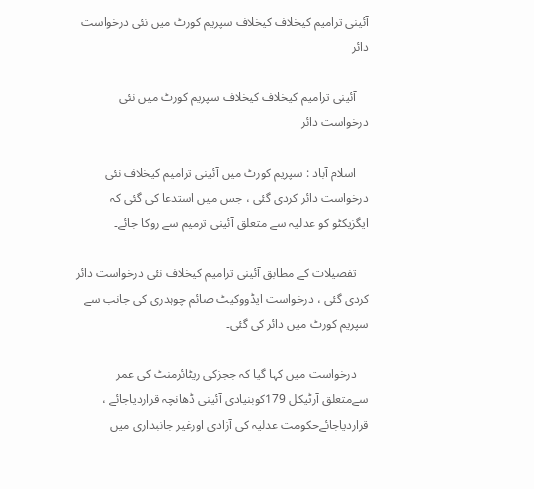آئینی ترامیم کیخلاف کیخلاف سپریم کورٹ میں نئی درخواست دائر

    آئینی ترامیم کیخلاف کیخلاف سپریم کورٹ میں نئی درخواست دائر

    اسلام آباد : سپریم کورٹ میں آئینی ترامیم کیخلاف نئی درخواست دائر کردی گئی ، جس میں استدعا کی گئی کہ ایگزیکٹو کو عدلیہ سے متعلق آئینی ترمیم سے روکا جائے۔

    تفصیلات کے مطابق آئینی ترامیم کیخلاف نئی درخواست دائر کردی گئی ، درخواست ایڈووکیٹ صائم چوہدری کی جانب سے سپریم کورٹ میں دائر کی گئی۔

    درخواست میں کہا گیا کہ ججزکی ریٹائرمنٹ کی عمر سےمتعلق آرٹیکل 179کوبنیادی آئینی ڈھانچہ قراردیاجائے ، قراردیاجائےحکومت عدلیہ کی آزادی اورغیر جانبداری میں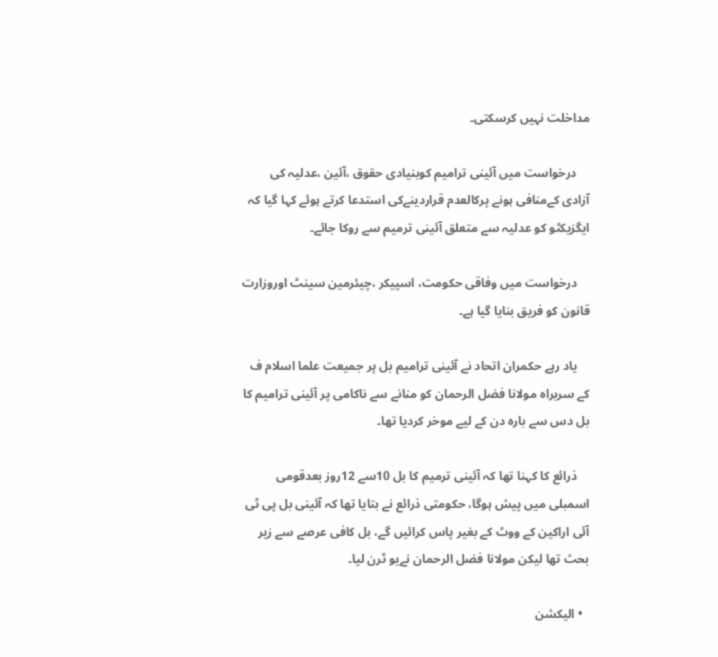مداخلت نہیں کرسکتی۔

    درخواست میں آئینی ترامیم کوبنیادی حقوق ،آئین ،عدلیہ کی آزادی کےمنافی ہونے پرکالعدم قراردینےکی استدعا کرتے ہوئے کہا گیا کہ ایگزیکٹو کو عدلیہ سے متعلق آئینی ترمیم سے روکا جائے۔

    درخواست میں وفاقی حکومت، اسپیکر ،چیئرمین سینٹ اوروزارت قانون کو فریق بنایا گیا ہے۔

    یاد رہے حکمران اتحاد نے آئینی ترامیم بل پر جمیعت علما اسلام ف کے سربراہ مولانا فضل الرحمان کو منانے سے ناکامی پر آئینی ترامیم کا بل دس سے بارہ دن کے لیے موخر کردیا تھا۔

    ذرائع کا کہنا تھا کہ آئینی ترمیم کا بل 10سے 12روز بعدقومی اسمبلی میں پیش ہوگا، حکومتی ذرائع نے بتایا تھا کہ آئینی بل پی ٹی آئی اراکین کے ووٹ کے بغیر پاس کرائیں گے، بل کافی عرصے سے زیر بحث تھا لیکن مولانا فضل الرحمان نےیو ٹرن لیا۔

  • الیکشن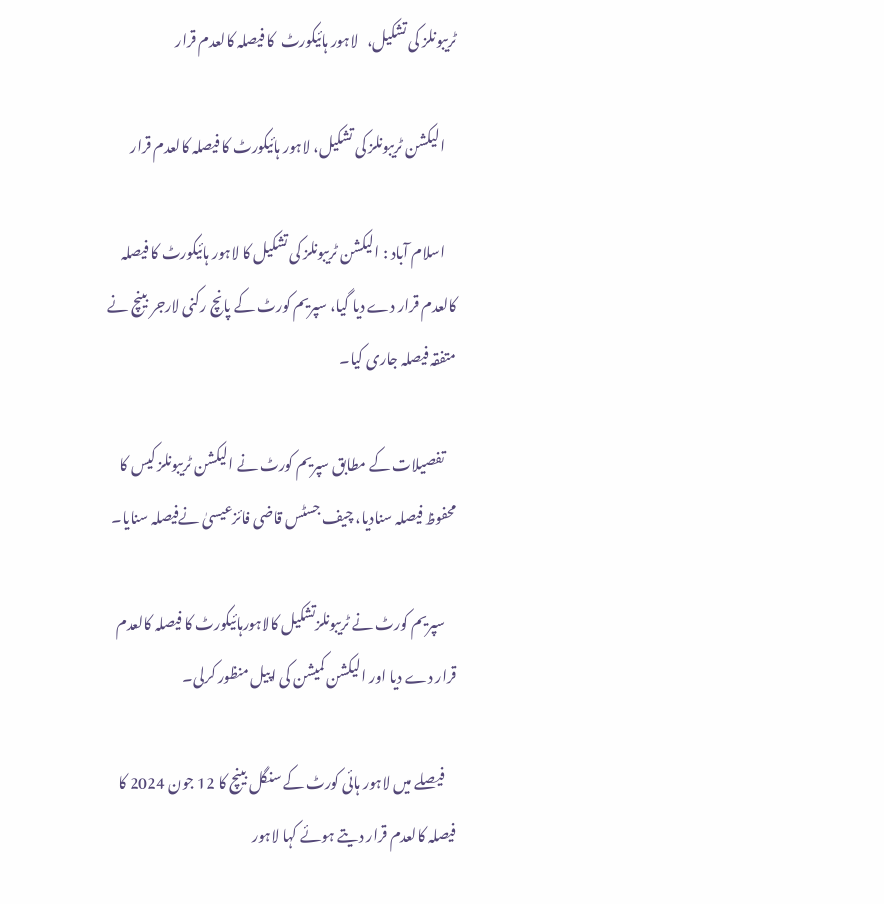ٹریبونلز کی تشکیل،   لاہور ہائیکورٹ  کا فیصلہ کالعدم قرار

    الیکشن ٹریبونلز کی تشکیل، لاہور ہائیکورٹ کا فیصلہ کالعدم قرار

    اسلام آباد : الیکشن ٹریبونلز کی تشکیل کا لاہور ہائیکورٹ کا فیصلہ کالعدم قرار دے دیا گیا، سپریم کورٹ کے پانچ رکنی لارجر بینچ نے متفقہ فیصلہ جاری کیا۔

    تفصیلات کے مطابق سپریم کورٹ نے الیکشن ٹریبونلز کیس کا محفوظ فیصلہ سنادیا، چیف جسٹس قاضی فائزعیسیٰ نےفیصلہ سنایا۔

    سپریم کورٹ نے ٹریبونلزتشکیل کالاہورہائیکورٹ کا فیصلہ کالعدم قرار دے دیا اور الیکشن کمیشن کی اپیل منظور کرلی۔

    فیصلے میں لاہور ہائی کورٹ کے سنگل بینچ کا 12 جون 2024 کا فیصلہ کالعدم قرار دیتے ہوئے کہا لاہور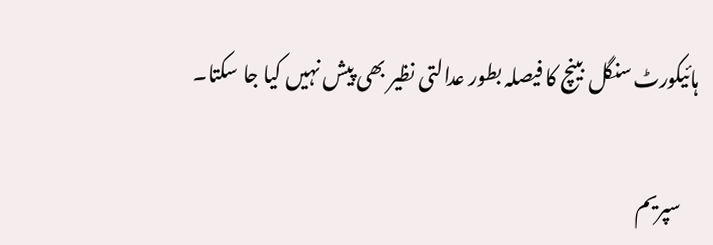ہائیکورٹ سنگل بینچ کا فیصلہ بطور عدالتی نظیر بھی پیش نہیں کیا جا سکتا۔

    سپریم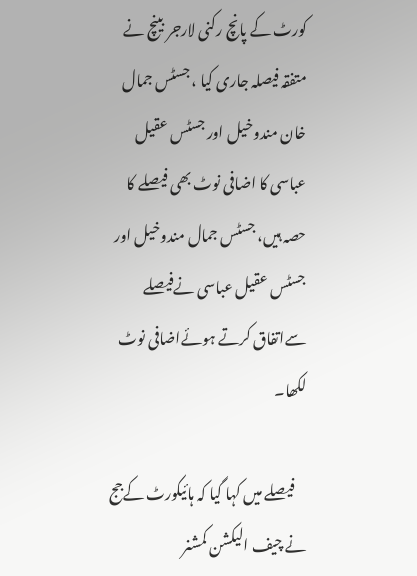کورٹ کے پانچ رکنی لارجر بینچ نے متفقہ فیصلہ جاری کیا ، جسٹس جمال خان مندوخیل اور جسٹس عقیل عباسی کا اضافی نوٹ بھی فیصلے کا حصہ ہیں، جسٹس جمال مندوخیل اور جسٹس عقیل عباسی نےفیصلے سےاتفاق کرتے ہوئےاضافی نوٹ لکھا۔

    فیصلے میں کہا گیا کہ ہائیکورٹ کےجج نے چیف الیکشن کمشنر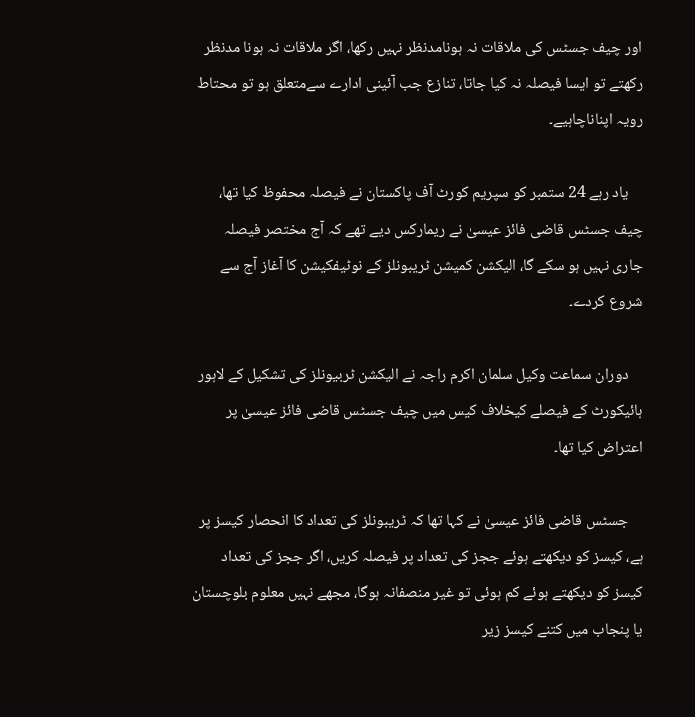اور چیف جسٹس کی ملاقات نہ ہونامدنظر نہیں رکھا، اگر ملاقات نہ ہونا مدنظر رکھتے تو ایسا فیصلہ نہ کیا جاتا، تنازع جب آئینی ادارے سےمتعلق ہو تو محتاط رویہ اپناناچاہیے۔

    یاد رہے 24 ستمبر کو سپریم کورٹ آف پاکستان نے فیصلہ محفوظ کیا تھا، چیف جسٹس قاضی فائز عیسیٰ نے ریمارکس دیے تھے کہ آج مختصر فیصلہ جاری نہیں ہو سکے گا، الیکشن کمیشن ٹریبونلز کے نوٹیفکیشن کا آغاز آج سے شروع کردے۔

    دوران سماعت وکیل سلمان اکرم راجہ نے الیکشن ٹربیونلز کی تشکیل کے لاہور ہائیکورٹ کے فیصلے کیخلاف کیس میں چیف جسٹس قاضی فائز عیسیٰ پر اعتراض کیا تھا۔

    جسٹس قاضی فائز عیسیٰ نے کہا تھا کہ ٹریبونلز کی تعداد کا انحصار کیسز پر ہے، کیسز کو دیکھتے ہوئے ججز کی تعداد پر فیصلہ کریں، اگر ججز کی تعداد کیسز کو دیکھتے ہوئے کم ہوئی تو غیر منصفانہ ہوگا، مجھے نہیں معلوم بلوچستان یا پنجاب میں کتنے کیسز زیر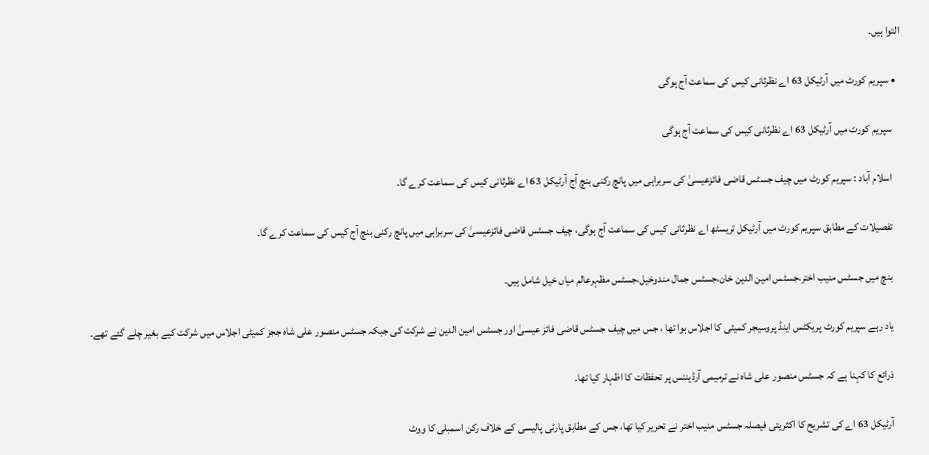التوا ہیں۔

  • سپریم کورٹ میں آرٹیکل 63 اے نظرثانی کیس کی سماعت آج ہوگی

    سپریم کورٹ میں آرٹیکل 63 اے نظرثانی کیس کی سماعت آج ہوگی

    اسلام آباد : سپریم کورٹ میں چیف جسٹس قاضی فائزعیسیٰ کی سربراہی میں پانچ رکنی بنچ آج آرٹیکل 63 اے نظرثانی کیس کی سماعت کرے گا۔

    تفصیلات کے مطابق سپریم کورٹ میں آرٹیکل تریسٹھ اے نظرثانی کیس کی سماعت آج ہوگی، چیف جسٹس قاضی فائزعیسیٰ کی سربراہی میں پانچ رکنی بنچ آج کیس کی سماعت کرے گا۔

    بنچ میں جسٹس منیب اختر،جسٹس امین الدین خان،جسٹس جمال مندوخیل،جسٹس مظہرعالم میاں خیل شامل ہیں۔

    یاد رہے سپریم کورٹ پریکٹس اینڈ پروسیجر کمیٹی کا اجلاس ہوا تھا ، جس میں چیف جسٹس قاضی فائز عیسیٰ اور جسٹس امین الدین نے شرکت کی جبکہ جسٹس منصور علی شاہ ججز کمیٹی اجلاس میں شرکت کیے بغیر چلے گئے تھے۔

    ذرائع کا کہنا ہے کہ جسٹس منصور علی شاہ نے ترمیمی آرڈیننس پر تحفظات کا اظہار کیا تھا۔

    آرٹیکل 63 اے کی تشریح کا اکثریتی فیصلہ جسٹس منیب اختر نے تحریر کیا تھا، جس کے مطابق پارٹی پالیسی کے خلاف رکن اسمبلی کا ووٹ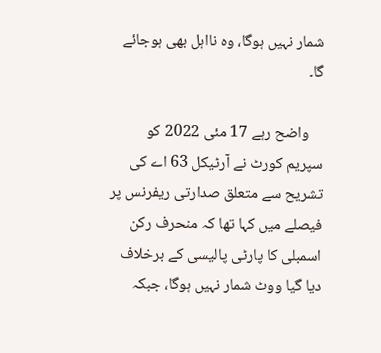شمار نہیں ہوگا، وہ نااہل بھی ہوجائے گا۔

    واضح رہے 17 مئی 2022 کو سپریم کورٹ نے آرٹیکل 63 اے کی تشریح سے متعلق صدارتی ریفرنس پر فیصلے میں کہا تھا کہ منحرف رکن اسمبلی کا پارٹی پالیسی کے برخلاف دیا گیا ووٹ شمار نہیں ہوگا، جبکہ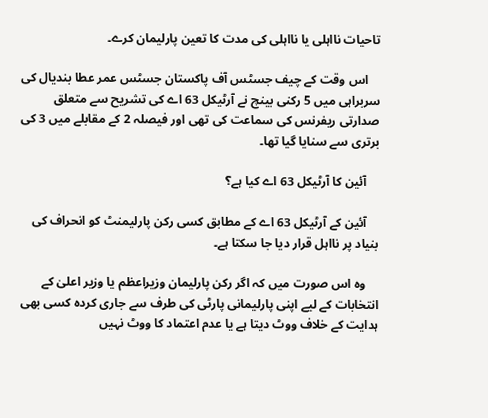تاحیات نااہلی یا نااہلی کی مدت کا تعین پارلیمان کرے۔

    اس وقت کے چیف جسٹس آف پاکستان جسٹس عمر عطا بندیال کی سربراہی میں 5 رکنی بینچ نے آرٹیکل 63 اے کی تشریح سے متعلق صدارتی ریفرنس کی سماعت کی تھی اور فیصلہ 2 کے مقابلے میں 3 کی برتری سے سنایا گیا تھا۔

    آئین کا آرٹیکل 63 اے کیا ہے؟

    آئین کے آرٹیکل 63 اے کے مطابق کسی رکن پارلیمنٹ کو انحراف کی بنیاد پر نااہل قرار دیا جا سکتا ہے۔

    وہ اس صورت میں کہ اگر رکن پارلیمان وزیراعظم یا وزیر اعلیٰ کے انتخابات کے لیے اپنی پارلیمانی پارٹی کی طرف سے جاری کردہ کسی بھی ہدایت کے خلاف ووٹ دیتا ہے یا عدم اعتماد کا ووٹ نہیں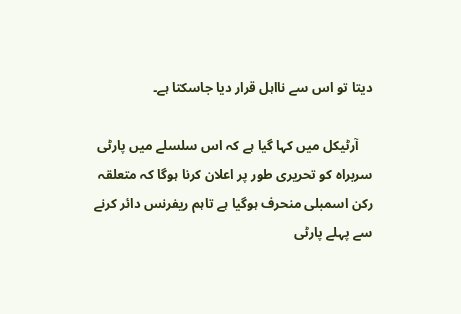دیتا تو اس سے نااہل قرار دیا جاسکتا ہے۔

    آرٹیکل میں کہا گیا ہے کہ اس سلسلے میں پارٹی سربراہ کو تحریری طور پر اعلان کرنا ہوگا کہ متعلقہ رکن اسمبلی منحرف ہوگیا ہے تاہم ریفرنس دائر کرنے سے پہلے پارٹی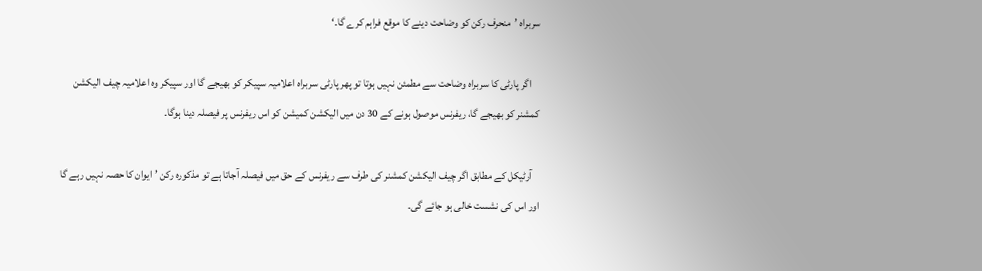سربراہ ’منحرف رکن کو وضاحت دینے کا موقع فراہم کرے گا۔‘

    اگر پارٹی کا سربراہ وضاحت سے مطمئن نہیں ہوتا تو پھر پارٹی سربراہ اعلامیہ سپیکر کو بھیجے گا اور سپیکر وہ اعلامیہ چیف الیکشن کمشنر کو بھیجے گا، ریفرنس موصول ہونے کے 30 دن میں الیکشن کمیشن کو اس ریفرنس پر فیصلہ دینا ہوگا۔

    آرٹیکل کے مطابق اگر چیف الیکشن کمشنر کی طرف سے ریفرنس کے حق میں فیصلہ آجاتا ہے تو مذکورہ رکن ’ایوان کا حصہ نہیں رہے گا اور اس کی نشست خالی ہو جائے گی۔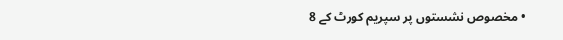• مخصوص نشستوں پر سپریم کورٹ کے 8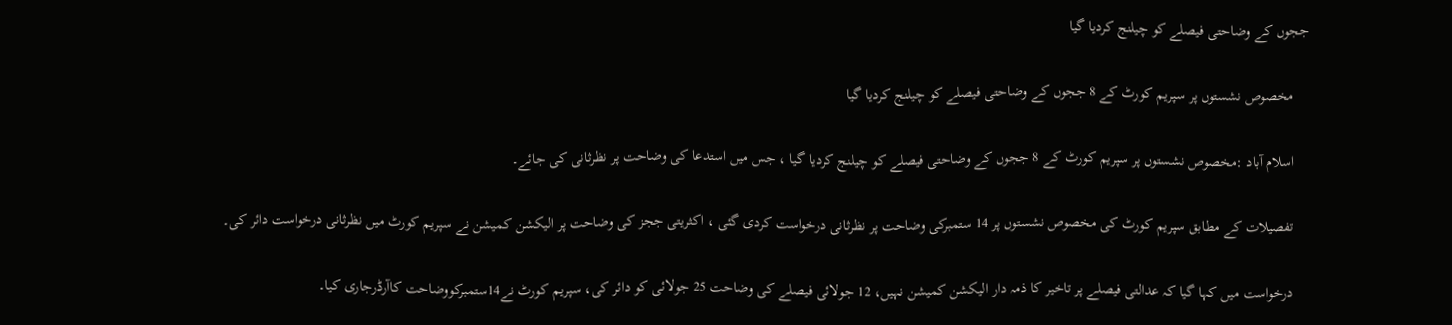ججوں کے وضاحتی فیصلے کو چیلنج کردیا گیا

    مخصوص نشستوں پر سپریم کورٹ کے 8 ججوں کے وضاحتی فیصلے کو چیلنج کردیا گیا

    اسلام آباد :مخصوص نشستوں پر سپریم کورٹ کے 8 ججوں کے وضاحتی فیصلے کو چیلنج کردیا گیا ، جس میں استدعا کی وضاحت پر نظرثانی کی جائے۔

    تفصیلات کے مطابق سپریم کورٹ کی مخصوص نشستوں پر 14 ستمبرکی وضاحت پر نظرثانی درخواست کردی گئی ، اکثریتی ججز کی وضاحت پر الیکشن کمیشن نے سپریم کورٹ میں نظرثانی درخواست دائر کی۔

    درخواست میں کہا گیا کہ عدالتی فیصلے پر تاخیر کا ذمہ دار الیکشن کمیشن نہیں، 12 جولائی فیصلے کی وضاحت 25 جولائی کو دائر کی، سپریم کورٹ نے14ستمبرکووضاحت کاآرڈرجاری کیا۔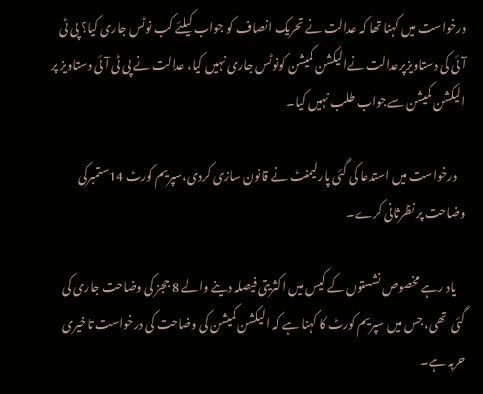درخواست میں کہنا تھا کہ عدالت نے تحریک انصاف کو جواب کیلئے کب نوٹس جاری کیا؟ پی ٹی آئی کی دستاویزپرعدالت نےالیکشن کمیشن کونوٹس جاری نہیں کیا، عدالت نے پی ٹی آئی دستاویز پر الیکشن کمیشن سےجواب طلب نہیں کیا۔

    درخواست میں استدعا کی گئی پارلیمنٹ نے قانون سازی کردی،سپریم کورٹ 14ستمبرکی وضاحت پر نظرثانی کرے۔

    یاد رہے مخصوص نشستوں کے کیس میں اکثریتی فیصلہ دینے والے 8 ججز کی وضاحت جاری کی گئی  تھی، جس میں سپریم کورٹ کا کہنا ہے کہ الیکشن کمیشن کی وضاحت کی درخواست تاخیری حربہ ہے۔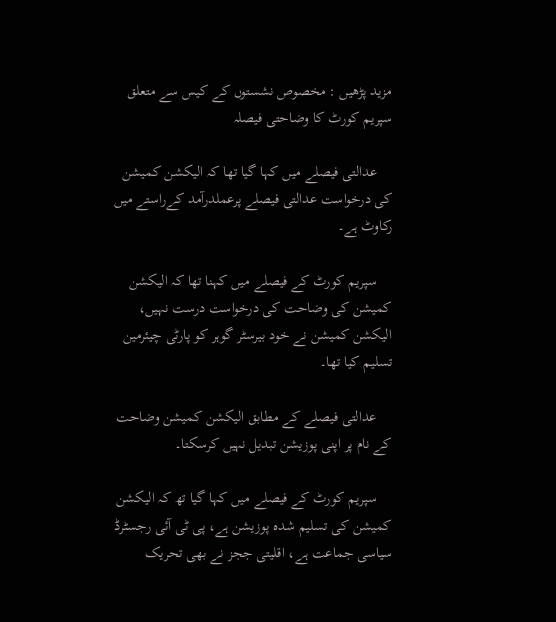مزید پڑھیں : مخصوص نشستوں کے کیس سے متعلق سپریم کورٹ کا وضاحتی فیصلہ

    عدالتی فیصلے میں کہا گیا تھا کہ الیکشن کمیشن کی درخواست عدالتی فیصلے پرعملدرآمد کےراستے میں رکاوٹ ہے۔

    سپریم کورٹ کے فیصلے میں کہنا تھا کہ الیکشن کمیشن کی وضاحت کی درخواست درست نہیں، الیکشن کمیشن نے خود بیرسٹر گوہر کو پارٹی چیئرمین تسلیم کیا تھا۔

    عدالتی فیصلے کے مطابق الیکشن کمیشن وضاحت کے نام پر اپنی پوزیشن تبدیل نہیں کرسکتا۔

    سپریم کورٹ کے فیصلے میں کہا گیا تھ کہ الیکشن کمیشن کی تسلیم شدہ پوزیشن ہے، پی ٹی آئی رجسٹرڈ سیاسی جماعت ہے، اقلیتی ججز نے بھی تحریک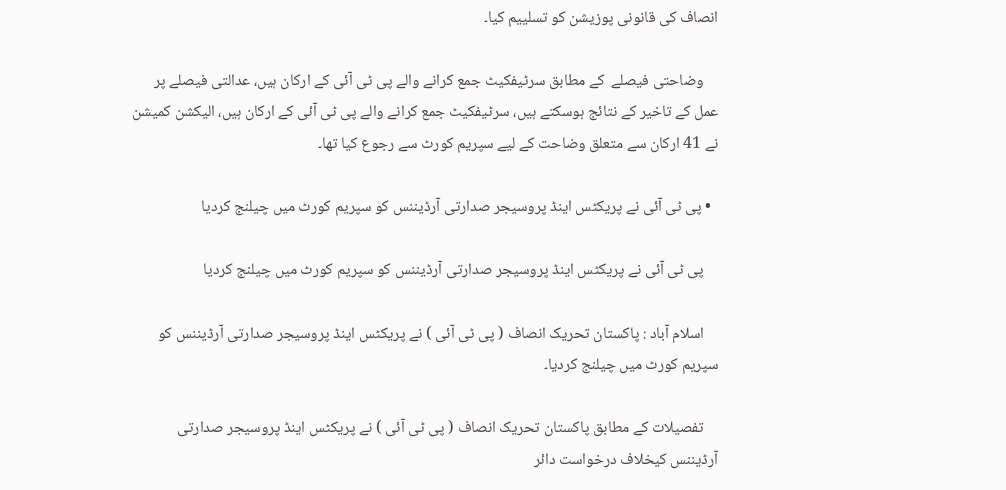انصاف کی قانونی پوزیشن کو تسلییم کیا۔

    وضاحتی فیصلے  کے مطابق سرٹیفکیٹ جمع کرانے والے پی ٹی آئی کے ارکان ہیں، عدالتی فیصلے پر عمل کے تاخیر کے نتائج ہوسکتے ہیں، سرٹیفکیٹ جمع کرانے والے پی ٹی آئی کے ارکان ہیں، الیکشن کمیشن نے 41 ارکان سے متعلق وضاحت کے لیے سپریم کورٹ سے رجوع کیا تھا۔

  • پی ٹی آئی نے پریکٹس اینڈ پروسیجر صدارتی آرڈیننس کو سپریم کورٹ میں چیلنج کردیا

    پی ٹی آئی نے پریکٹس اینڈ پروسیجر صدارتی آرڈیننس کو سپریم کورٹ میں چیلنج کردیا

    اسلام آباد : پاکستان تحریک انصاف ( پی ٹی آئی ) نے پریکٹس اینڈ پروسیجر صدارتی آرڈیننس کو سپریم کورٹ میں چیلنج کردیا۔

    تفصیلات کے مطابق پاکستان تحریک انصاف ( پی ٹی آئی ) نے پریکٹس اینڈ پروسیجر صدارتی آرڈیننس کیخلاف درخواست دائر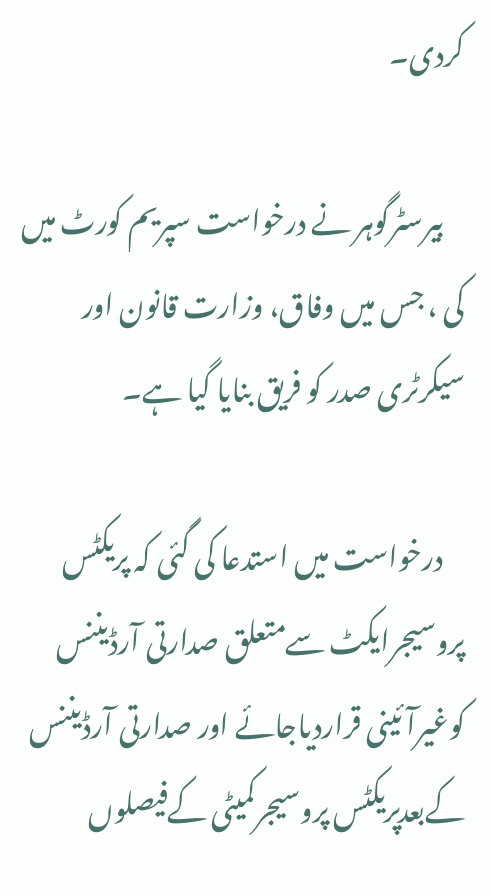کردی۔

    بیرسٹرگوہر نے درخواست سپریم کورٹ میں کی ، جس میں وفاق، وزارت قانون اور سیکرٹری صدر کو فریق بنایا گیا ہے۔

    درخواست میں استدعا کی گئی کہ پریکٹس پروسیجرایکٹ سےمتعلق صدارتی آرڈیننس کوغیرآئینی قراردیاجائے اور صدارتی آرڈیننس کےبعدپریکٹس پروسیجرکمیٹی کےفیصلوں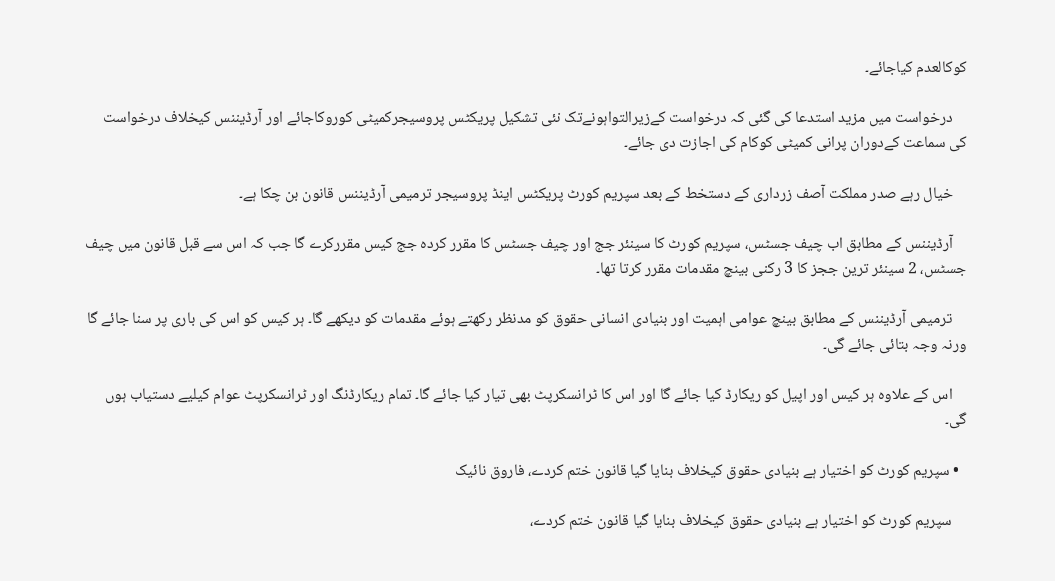کوکالعدم کیاجائے۔

    درخواست میں مزید استدعا کی گئی کہ درخواست کےزیرالتواہونےتک نئی تشکیل پریکٹس پروسیجرکمیٹی کوروکاجائے اور آرڈیننس کیخلاف درخواست کی سماعت کےدوران پرانی کمیٹی کوکام کی اجازت دی جائے۔

    خیال رہے صدر مملکت آصف زرداری کے دستخط کے بعد سپریم کورٹ پریکٹس اینڈ پروسیجر ترمیمی آرڈیننس قانون بن چکا ہے۔

    آرڈیننس کے مطابق اب چیف جسٹس، سپریم کورٹ کا سینئر جج اور چیف جسٹس کا مقرر کردہ جج کیس مقررکرے گا جب کہ اس سے قبل قانون میں چیف جسٹس، 2 سینئر ترین ججز کا 3 رکنی بینچ مقدمات مقرر کرتا تھا۔

    ترمیمی آرڈیننس کے مطابق بینچ عوامی اہمیت اور بنیادی انسانی حقوق کو مدنظر رکھتے ہوئے مقدمات کو دیکھے گا۔ ہر کیس کو اس کی باری پر سنا جائے گا ورنہ وجہ بتائی جائے گی۔

    اس کے علاوہ ہر کیس اور اپیل کو ریکارڈ کیا جائے گا اور اس کا ٹرانسکرپٹ بھی تیار کیا جائے گا۔ تمام ریکارڈنگ اور ٹرانسکرپٹ عوام کیلیے دستیاب ہوں گی۔

  • سپریم کورٹ کو اختیار ہے بنیادی حقوق کیخلاف بنایا گیا قانون ختم کردے، فاروق نائیک

    سپریم کورٹ کو اختیار ہے بنیادی حقوق کیخلاف بنایا گیا قانون ختم کردے،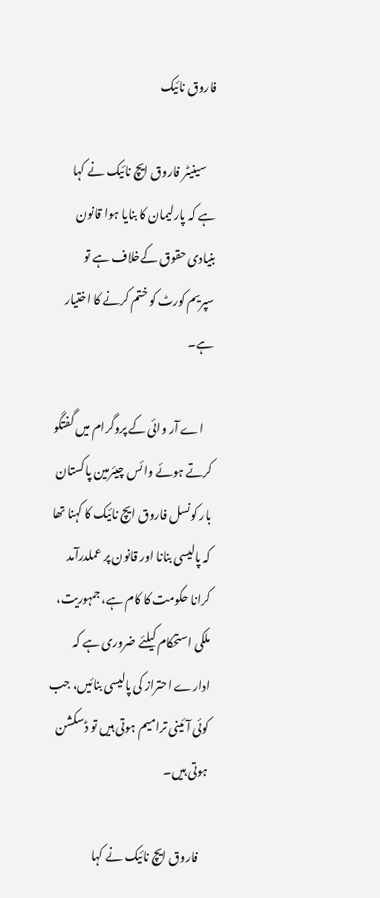فاروق نائیک

    سینیٹر فاروق ایچ نائیک نے کہا ہے کہ پارلیمان کا بنایا ہوا قانون بنیادی حقوق کےخلاف ہے تو سپریم کورٹ کو ختم کرنے کا اختیار ہے۔

    اے آر وائی کے پروگرام میں گفتگو کرتے ہوئے وائس چیئرمین پاکستان بار کونسل فاروق ایچ نائیک کا کہنا تھا کہ پالیسی بنانا اور قانون پر عملدرآمد کرانا حکومت کا کام ہے، جمہوریت، ملکی استحکام کیلئے ضروری ہے کہ ادارے احتراز کی پالیسی بنائیں، جب کوئی آئینی ترامیم ہوتی ہیں تو ڈسکشن ہوتی ہیں۔

    فاروق ایچ نائیک نے کہا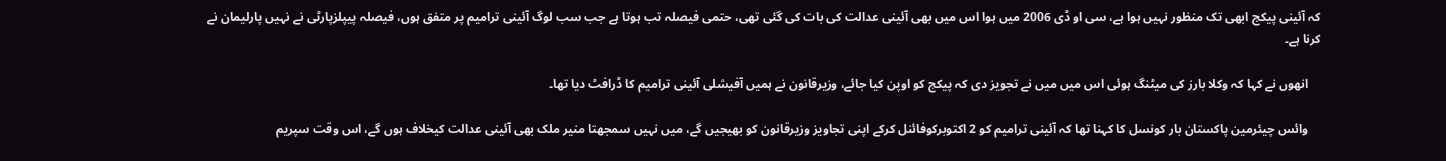کہ آئینی پیکج ابھی تک منظور نہیں ہوا ہے، سی او ڈی 2006 میں ہوا اس میں بھی آئینی عدالت کی بات کی گئی تھی، حتمی فیصلہ تب ہوتا ہے جب سب لوگ آئینی ترامیم پر متفق ہوں، فیصلہ پیپلزپارٹی نے نہیں پارلیمان نے کرنا ہے۔

    انھوں نے کہا کہ وکلا بارز کی میٹنگ ہوئی اس میں میں نے تجویز دی کہ پیکج کو اوپن کیا جائے، وزیرقانون نے ہمیں آفیشلی آئینی ترامیم کا ڈرافٹ دیا تھا۔

    وائس چیئرمین پاکستان بار کونسل کا کہنا تھا کہ آئینی ترامیم کو 2 اکتوبرکوفائنل کرکے اپنی تجاویز وزیرقانون کو بھیجیں گے، میں نہیں سمجھتا منیر ملک بھی آئینی عدالت کیخلاف ہوں گے، اس وقت سپریم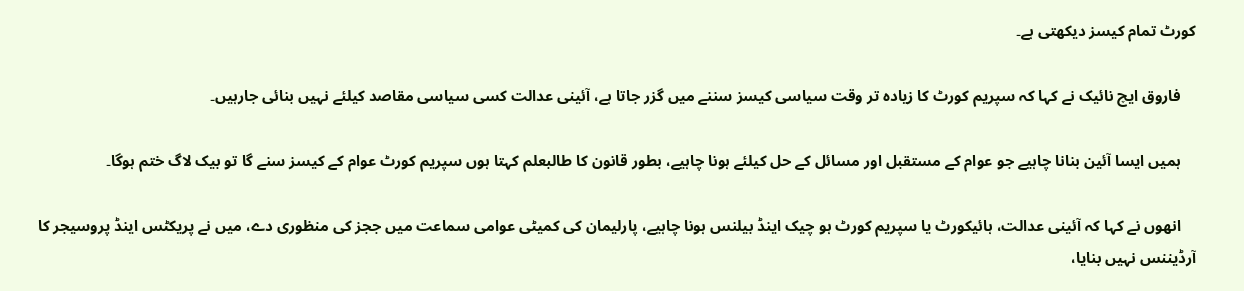کورٹ تمام کیسز دیکھتی ہے۔

    فاروق ایچ نائیک نے کہا کہ سپریم کورٹ کا زیادہ تر وقت سیاسی کیسز سننے میں گزر جاتا ہے، آئینی عدالت کسی سیاسی مقاصد کیلئے نہیں بنائی جارہیں۔

    ہمیں ایسا آئین بنانا چاہیے جو عوام کے مستقبل اور مسائل کے حل کیلئے ہونا چاہیے، بطور قانون کا طالبعلم کہتا ہوں سپریم کورٹ عوام کے کیسز سنے گا تو بیک لاگ ختم ہوگا۔

    انھوں نے کہا کہ آئینی عدالت، ہائیکورٹ یا سپریم کورٹ ہو چیک اینڈ بیلنس ہونا چاہیے، پارلیمان کی کمیٹی عوامی سماعت میں ججز کی منظوری دے، میں نے پریکٹس اینڈ پروسیجر کا آرڈیننس نہیں بنایا،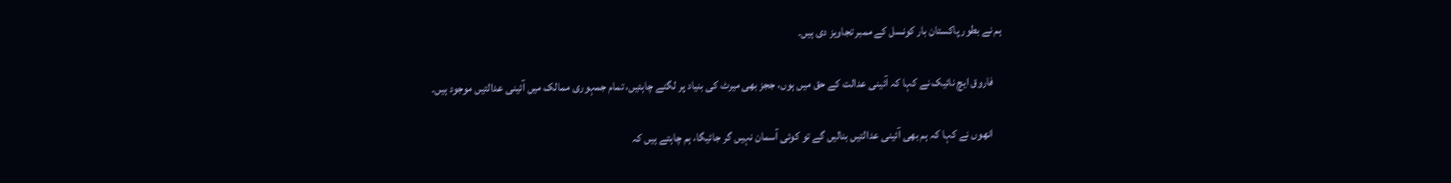ہم نے بطور پاکستان بار کونسل کے ممبر تجاویز دی ہیں۔

    فاروق ایچ نائیک نے کہا کہ آئینی عدالت کے حق میں ہوں، ججز بھی میرٹ کی بنیاد پر لگنے چاہئیں، تمام جمہوری ممالک میں آئینی عدالتیں موجود ہیں۔

    انھوں نے کہا کہ ہم بھی آئینی عدالتیں بنالیں گے تو کوئی آسمان نہیں گر جائیگا، ہم چاہتے ہیں کہ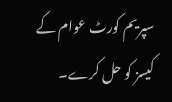سپریم کورٹ عوام کے کیسز کو حل کرے۔